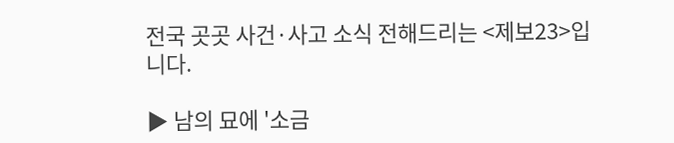전국 곳곳 사건·사고 소식 전해드리는 <제보23>입니다.

▶ 남의 묘에 '소금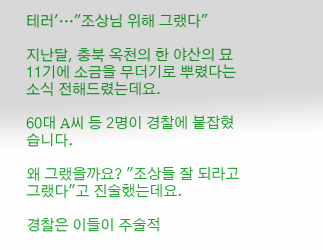테러'…"조상님 위해 그랬다"

지난달, 충북 옥천의 한 야산의 묘 11기에 소금을 무더기로 뿌렸다는 소식 전해드렸는데요.

60대 A씨 등 2명이 경찰에 붙잡혔습니다.

왜 그랬을까요? "조상들 잘 되라고 그랬다"고 진술했는데요.

경찰은 이들이 주술적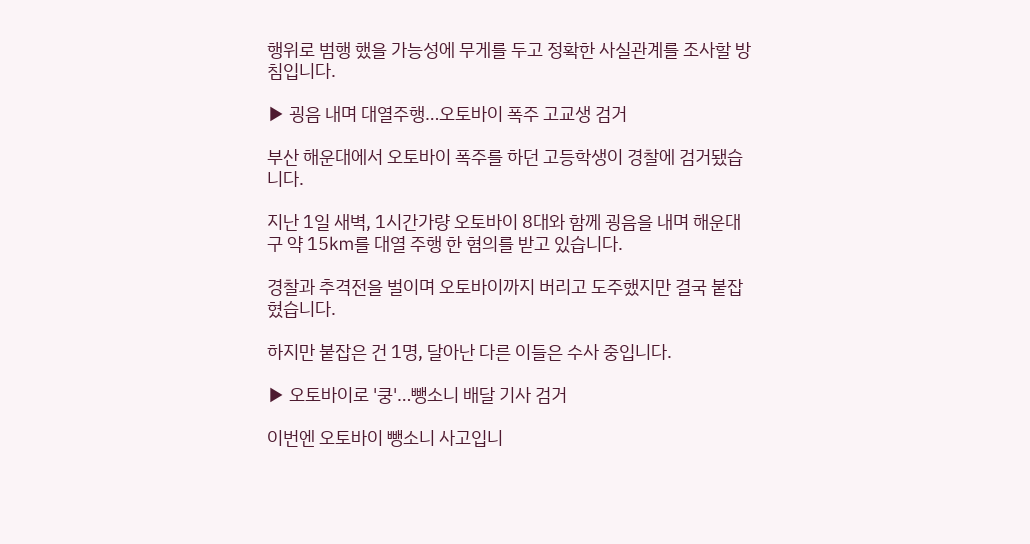행위로 범행 했을 가능성에 무게를 두고 정확한 사실관계를 조사할 방침입니다.

▶ 굉음 내며 대열주행…오토바이 폭주 고교생 검거

부산 해운대에서 오토바이 폭주를 하던 고등학생이 경찰에 검거됐습니다.

지난 1일 새벽, 1시간가량 오토바이 8대와 함께 굉음을 내며 해운대구 약 15㎞를 대열 주행 한 혐의를 받고 있습니다.

경찰과 추격전을 벌이며 오토바이까지 버리고 도주했지만 결국 붙잡혔습니다.

하지만 붙잡은 건 1명, 달아난 다른 이들은 수사 중입니다.

▶ 오토바이로 '쿵'…뺑소니 배달 기사 검거

이번엔 오토바이 뺑소니 사고입니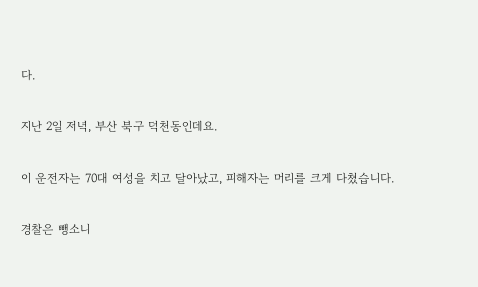다.

지난 2일 저녁, 부산 북구 덕천동인데요.

이 운전자는 70대 여성을 치고 달아났고, 피해자는 머리를 크게 다쳤습니다.

경찰은 뺑소니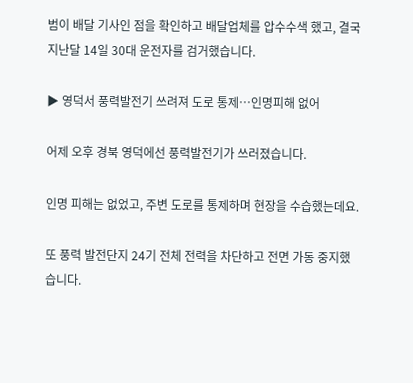범이 배달 기사인 점을 확인하고 배달업체를 압수수색 했고, 결국 지난달 14일 30대 운전자를 검거했습니다.

▶ 영덕서 풍력발전기 쓰려져 도로 통제…인명피해 없어

어제 오후 경북 영덕에선 풍력발전기가 쓰러졌습니다.

인명 피해는 없었고, 주변 도로를 통제하며 현장을 수습했는데요.

또 풍력 발전단지 24기 전체 전력을 차단하고 전면 가동 중지했습니다.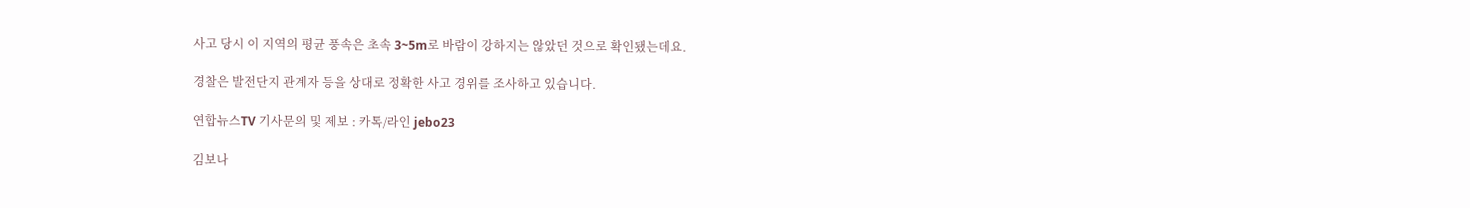사고 당시 이 지역의 평균 풍속은 초속 3~5m로 바람이 강하지는 않았던 것으로 확인됐는데요.

경찰은 발전단지 관계자 등을 상대로 정확한 사고 경위를 조사하고 있습니다.

연합뉴스TV 기사문의 및 제보 : 카톡/라인 jebo23

김보나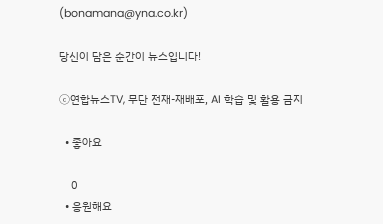(bonamana@yna.co.kr)

당신이 담은 순간이 뉴스입니다!

ⓒ연합뉴스TV, 무단 전재-재배포, AI 학습 및 활용 금지

  • 좋아요

    0
  • 응원해요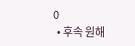0
  • 후속 원해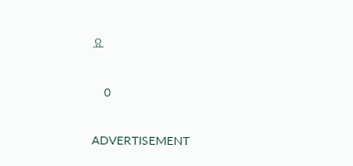요

    0

ADVERTISEMENT